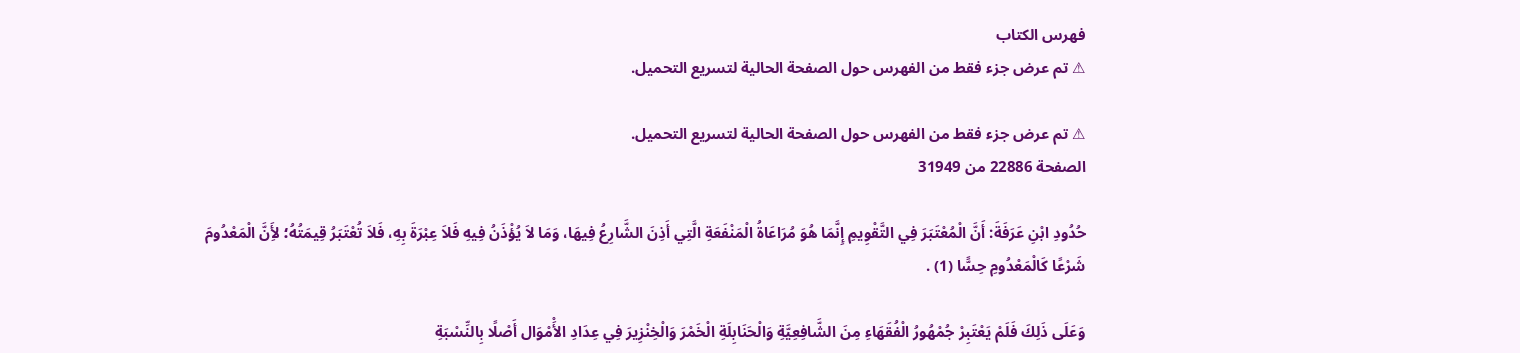فهرس الكتاب
⚠ تم عرض جزء فقط من الفهرس حول الصفحة الحالية لتسريع التحميل.

⚠ تم عرض جزء فقط من الفهرس حول الصفحة الحالية لتسريع التحميل.
الصفحة 22886 من 31949

حُدُودِ ابْنِ عَرَفَةَ: أَنَّ الْمُعْتَبَرَ فِي التَّقْوِيمِ إِنَّمَا هُوَ مُرَاعَاةُ الْمَنْفَعَةِ الَّتِي أَذِنَ الشَّارِعُ فِيهَا، وَمَا لاَ يُؤْذَنُ فِيهِ فَلاَ عِبْرَةَ بِهِ، فَلاَ تُعْتَبَرُ قِيمَتُهُ؛ لأَِنَّ الْمَعْدُومَ شَرْعًا كَالْمَعْدُومِ حِسًّا (1) .

وَعَلَى ذَلِكَ فَلَمْ يَعْتَبِرْ جُمْهُورُ الْفُقَهَاءِ مِنَ الشَّافِعِيَّةِ وَالْحَنَابِلَةِ الْخَمْرَ وَالْخِنْزِيرَ فِي عِدَادِ الأَْمْوَال أَصْلًا بِالنِّسْبَةِ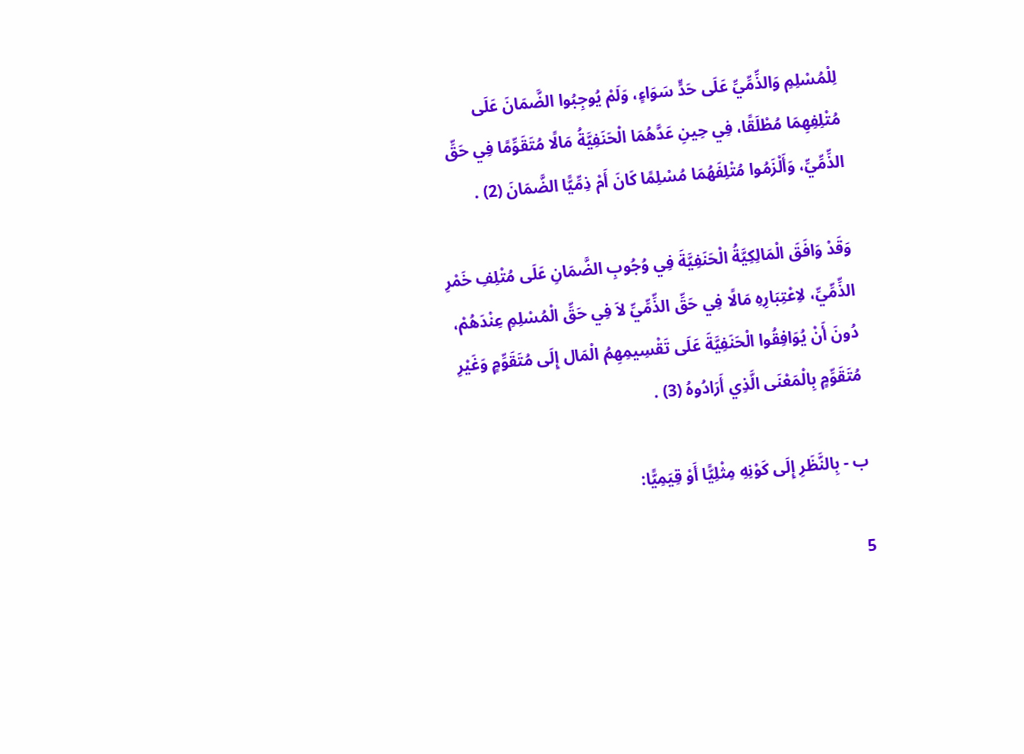لِلْمُسْلِمِ وَالذِّمِّيِّ عَلَى حَدٍّ سَوَاءٍ، وَلَمْ يُوجِبُوا الضَّمَانَ عَلَى مُتْلِفِهِمَا مُطْلَقًا، فِي حِينِ عَدَّهُمَا الْحَنَفِيَّةُ مَالًا مُتَقَوِّمًا فِي حَقِّ الذِّمِّيِّ، وَأَلْزَمُوا مُتْلِفَهُمَا مُسْلِمًا كَانَ أَمْ ذِمِّيًّا الضَّمَانَ (2) .

وَقَدْ وَافَقَ الْمَالِكِيَّةُ الْحَنَفِيَّةَ فِي وُجُوبِ الضَّمَانِ عَلَى مُتْلِفِ خَمْرِ الذِّمِّيِّ، لاِعْتِبَارِهِ مَالًا فِي حَقِّ الذِّمِّيِّ لاَ فِي حَقِّ الْمُسْلِمِ عِنْدَهُمْ، دُونَ أَنْ يُوَافِقُوا الْحَنَفِيَّةَ عَلَى تَقْسِيمِهِمُ الْمَال إِلَى مُتَقَوِّمٍ وَغَيْرِ مُتَقَوِّمٍ بِالْمَعْنَى الَّذِي أَرَادُوهُ (3) .

ب - بِالنَّظَرِ إِلَى كَوْنِهِ مِثْلِيًّا أَوْ قِيَمِيًّا:

5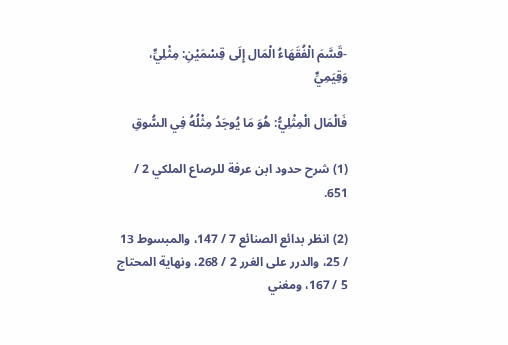-قَسَّمَ الْفُقَهَاءُ الْمَال إِلَى قِسْمَيْنِ: مِثْلِيٍّ، وَقِيَمِيٍّ

فَالْمَال الْمِثْلِيُّ: هُوَ مَا يُوجَدُ مِثْلُهُ فِي السُّوقِ

(1) شرح حدود ابن عرفة للرصاع الملكي 2 / 651.

(2) انظر بدائع الصنائع 7 / 147، والمبسوط 13 / 25، والدرر على الغرر 2 / 268، ونهاية المحتاج 5 / 167، ومغني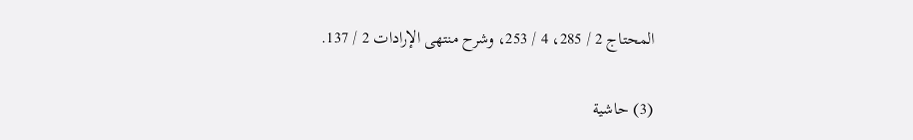المحتاج 2 / 285، 4 / 253، وشرح منتهى الإرادات 2 / 137.

(3) حاشية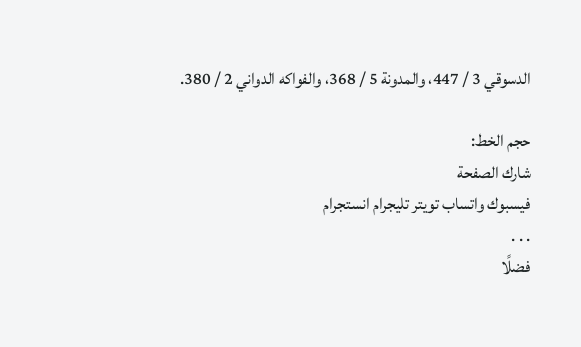الدسوقي 3 / 447، والمدونة 5 / 368، والفواكه الدواني 2 / 380.

حجم الخط:
شارك الصفحة
فيسبوك واتساب تويتر تليجرام انستجرام
. . .
فضلًا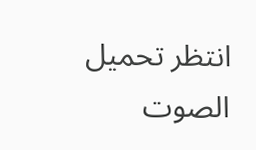انتظر تحميل الصوت